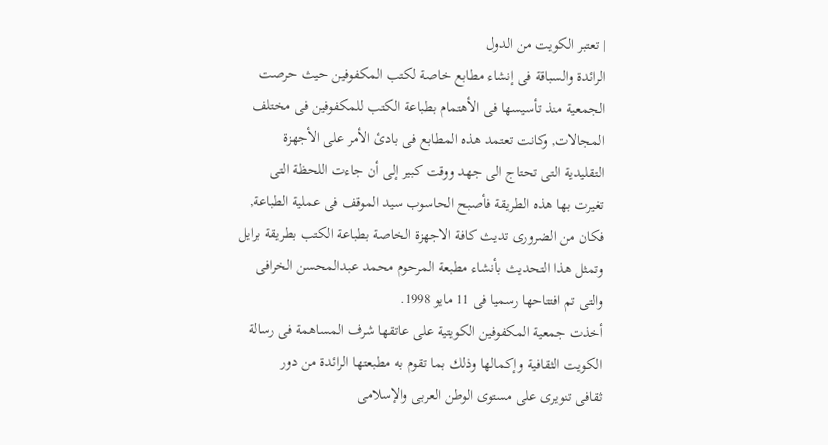| تعتبر الكويت من الدول
الرائدة والسباقة فى إنشاء مطابع خاصة لكتب المكفوفين حيث حرصت
الجمعية منذ تأسيسها فى الأهتمام بطباعة الكتب للمكفوفين فى مختلف
المجالات, وكانت تعتمد هذه المطابع فى بادئ الأمر على الأجهزة
التقليدية التى تحتاج الى جهد ووقت كبير إلى أن جاءت اللحظة التى
تغيرت بها هذه الطريقة فأصبح الحاسوب سيد الموقف فى عملية الطباعة,
فكان من الضرورى تديث كافة الاجهزة الخاصة بطباعة الكتب بطريقة برايل
وتمثل هذا التحديث بأنشاء مطبعة المرحوم محمد عبدالمحسن الخرافى
والتى تم افتتاحها رسميا فى 11 مايو 1998.
أخذت جمعية المكفوفين الكويتية على عاتقها شرف المساهمة فى رسالة
الكويت الثقافية وإكمالها وذلك بما تقوم به مطبعتها الرائدة من دور
ثقافى تنويرى على مستوى الوطن العربى والإسلامى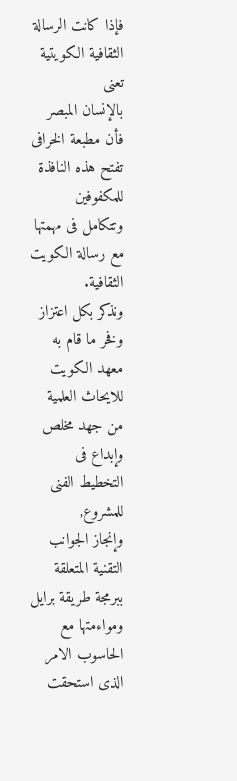فإذا كانت الرسالة الثقافية الكويتية تعنى
بالإنسان المبصر فأن مطبعة الخرافى تفتح هذه النافذة للمكفوفين
وتتكامل فى مهمتها مع رسالة الكويت الثقافية.
ونذكر بكل اعتزاز وفخر ما قام به معهد الكويت
للايحاث العلمية من جهد مخلص وإبداع فى التخطيط الفنى للمشروع,
وإنجاز الجوانب التقنية المتعلقة ببرمجة طريقة برايل ومواءمتها مع
الحاسوب الامر الذى استحقت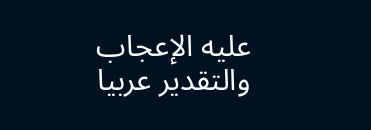عليه الإعجاب والتقدير عربيا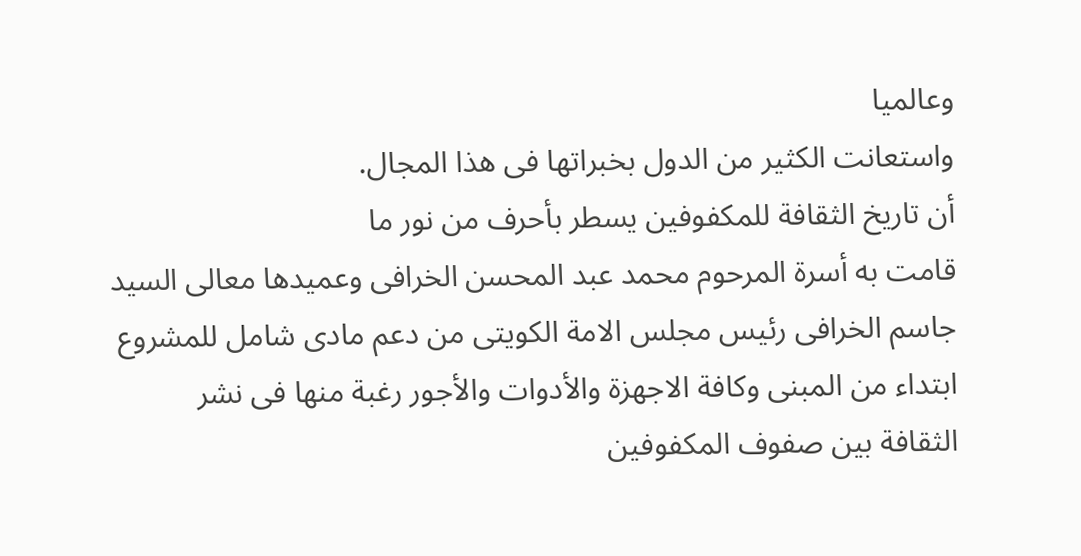وعالميا
واستعانت الكثير من الدول بخبراتها فى هذا المجال.
أن تاريخ الثقافة للمكفوفين يسطر بأحرف من نور ما
قامت به أسرة المرحوم محمد عبد المحسن الخرافى وعميدها معالى السيد
جاسم الخرافى رئيس مجلس الامة الكويتى من دعم مادى شامل للمشروع
ابتداء من المبنى وكافة الاجهزة والأدوات والأجور رغبة منها فى نشر
الثقافة بين صفوف المكفوفين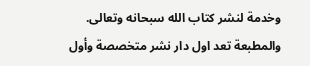وخدمة لنشر كتاب الله سبحانه وتعالى.
والمطبعة تعد اول دار نشر متخصصة وأول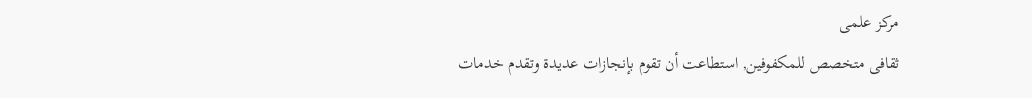مركز علمى
ثقافى متخصص للمكفوفين, استطاعت أن تقوم بإنجازات عديدة وتقدم خدمات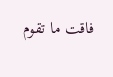فاقت ما تقوم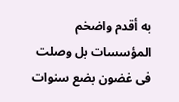به أقدم واضخم المؤسسات بل وصلت فى غضون بضع سنوات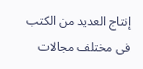إنتاج العديد من الكتب فى مختلف مجالات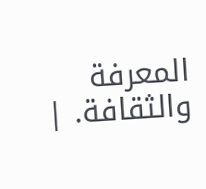المعرفة والثقافة. |